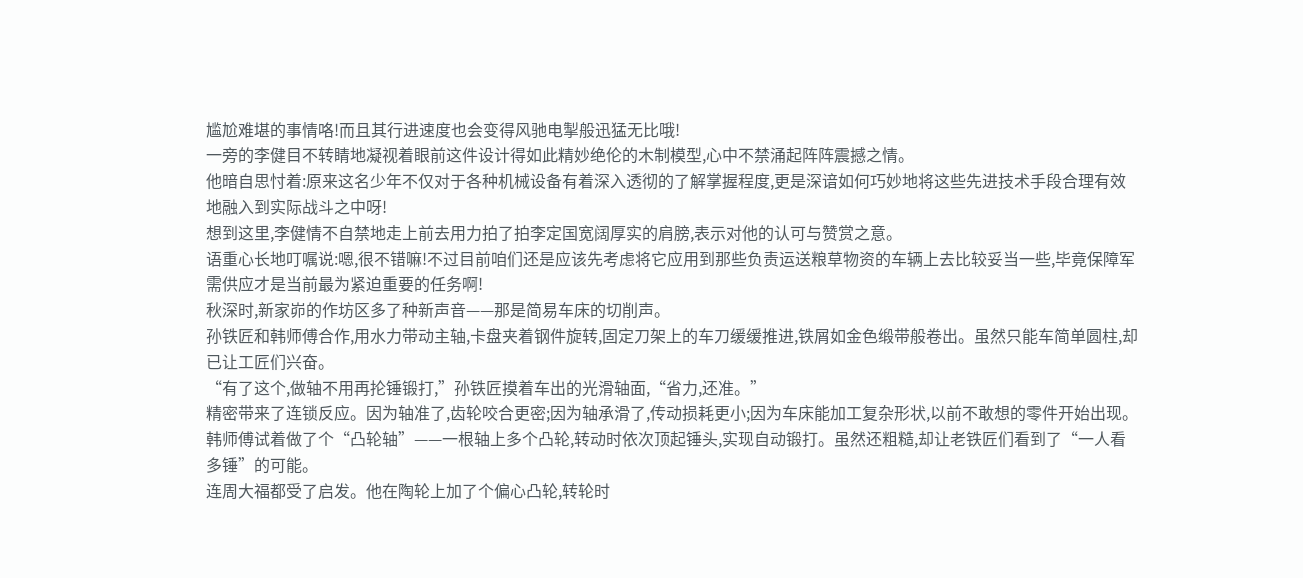尴尬难堪的事情咯!而且其行进速度也会变得风驰电掣般迅猛无比哦!
一旁的李健目不转睛地凝视着眼前这件设计得如此精妙绝伦的木制模型,心中不禁涌起阵阵震撼之情。
他暗自思忖着:原来这名少年不仅对于各种机械设备有着深入透彻的了解掌握程度,更是深谙如何巧妙地将这些先进技术手段合理有效地融入到实际战斗之中呀!
想到这里,李健情不自禁地走上前去用力拍了拍李定国宽阔厚实的肩膀,表示对他的认可与赞赏之意。
语重心长地叮嘱说:嗯,很不错嘛!不过目前咱们还是应该先考虑将它应用到那些负责运送粮草物资的车辆上去比较妥当一些,毕竟保障军需供应才是当前最为紧迫重要的任务啊!
秋深时,新家峁的作坊区多了种新声音——那是简易车床的切削声。
孙铁匠和韩师傅合作,用水力带动主轴,卡盘夹着钢件旋转,固定刀架上的车刀缓缓推进,铁屑如金色缎带般卷出。虽然只能车简单圆柱,却已让工匠们兴奋。
“有了这个,做轴不用再抡锤锻打,”孙铁匠摸着车出的光滑轴面,“省力,还准。”
精密带来了连锁反应。因为轴准了,齿轮咬合更密;因为轴承滑了,传动损耗更小;因为车床能加工复杂形状,以前不敢想的零件开始出现。
韩师傅试着做了个“凸轮轴”——一根轴上多个凸轮,转动时依次顶起锤头,实现自动锻打。虽然还粗糙,却让老铁匠们看到了“一人看多锤”的可能。
连周大福都受了启发。他在陶轮上加了个偏心凸轮,转轮时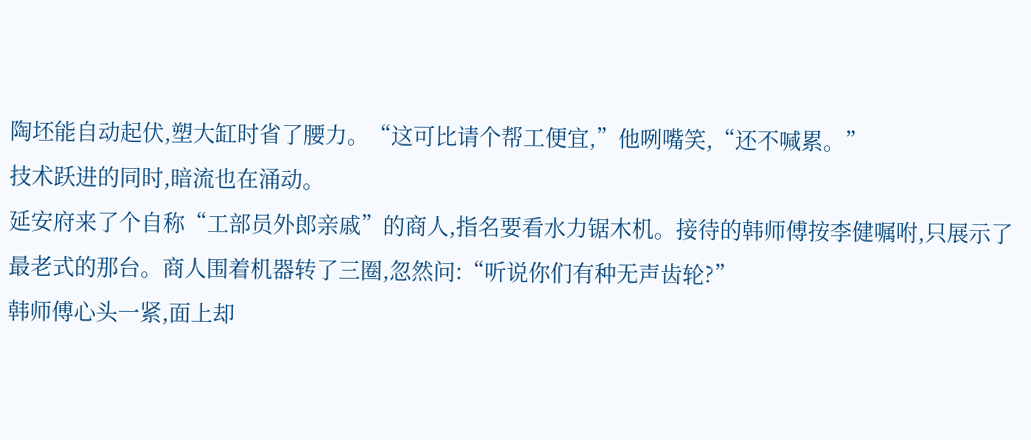陶坯能自动起伏,塑大缸时省了腰力。“这可比请个帮工便宜,”他咧嘴笑,“还不喊累。”
技术跃进的同时,暗流也在涌动。
延安府来了个自称“工部员外郎亲戚”的商人,指名要看水力锯木机。接待的韩师傅按李健嘱咐,只展示了最老式的那台。商人围着机器转了三圈,忽然问:“听说你们有种无声齿轮?”
韩师傅心头一紧,面上却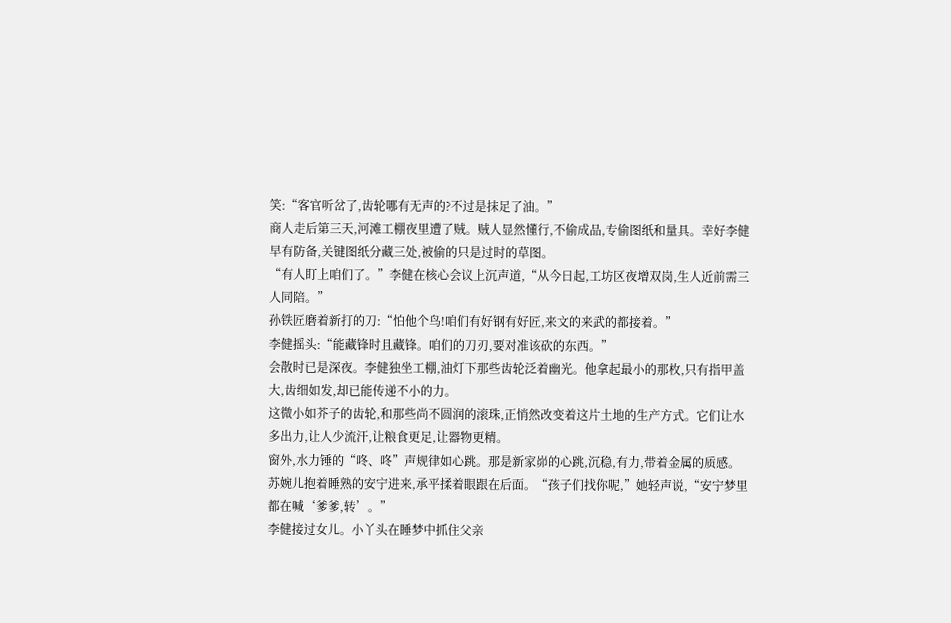笑:“客官听岔了,齿轮哪有无声的?不过是抹足了油。”
商人走后第三天,河滩工棚夜里遭了贼。贼人显然懂行,不偷成品,专偷图纸和量具。幸好李健早有防备,关键图纸分藏三处,被偷的只是过时的草图。
“有人盯上咱们了。”李健在核心会议上沉声道,“从今日起,工坊区夜增双岗,生人近前需三人同陪。”
孙铁匠磨着新打的刀:“怕他个鸟!咱们有好钢有好匠,来文的来武的都接着。”
李健摇头:“能藏锋时且藏锋。咱们的刀刃,要对准该砍的东西。”
会散时已是深夜。李健独坐工棚,油灯下那些齿轮泛着幽光。他拿起最小的那枚,只有指甲盖大,齿细如发,却已能传递不小的力。
这微小如芥子的齿轮,和那些尚不圆润的滚珠,正悄然改变着这片土地的生产方式。它们让水多出力,让人少流汗,让粮食更足,让器物更精。
窗外,水力锤的“咚、咚”声规律如心跳。那是新家峁的心跳,沉稳,有力,带着金属的质感。
苏婉儿抱着睡熟的安宁进来,承平揉着眼跟在后面。“孩子们找你呢,”她轻声说,“安宁梦里都在喊‘爹爹,转’。”
李健接过女儿。小丫头在睡梦中抓住父亲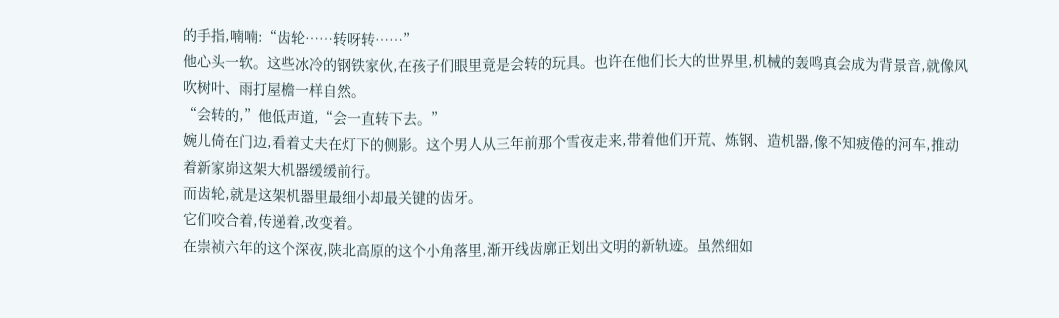的手指,喃喃:“齿轮……转呀转……”
他心头一软。这些冰冷的钢铁家伙,在孩子们眼里竟是会转的玩具。也许在他们长大的世界里,机械的轰鸣真会成为背景音,就像风吹树叶、雨打屋檐一样自然。
“会转的,”他低声道,“会一直转下去。”
婉儿倚在门边,看着丈夫在灯下的侧影。这个男人从三年前那个雪夜走来,带着他们开荒、炼钢、造机器,像不知疲倦的河车,推动着新家峁这架大机器缓缓前行。
而齿轮,就是这架机器里最细小却最关键的齿牙。
它们咬合着,传递着,改变着。
在崇祯六年的这个深夜,陕北高原的这个小角落里,渐开线齿廓正划出文明的新轨迹。虽然细如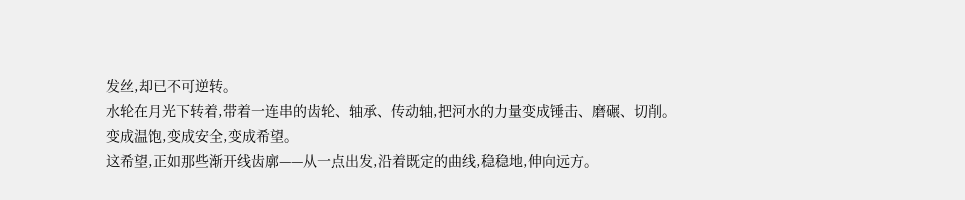发丝,却已不可逆转。
水轮在月光下转着,带着一连串的齿轮、轴承、传动轴,把河水的力量变成锤击、磨碾、切削。
变成温饱,变成安全,变成希望。
这希望,正如那些渐开线齿廓——从一点出发,沿着既定的曲线,稳稳地,伸向远方。